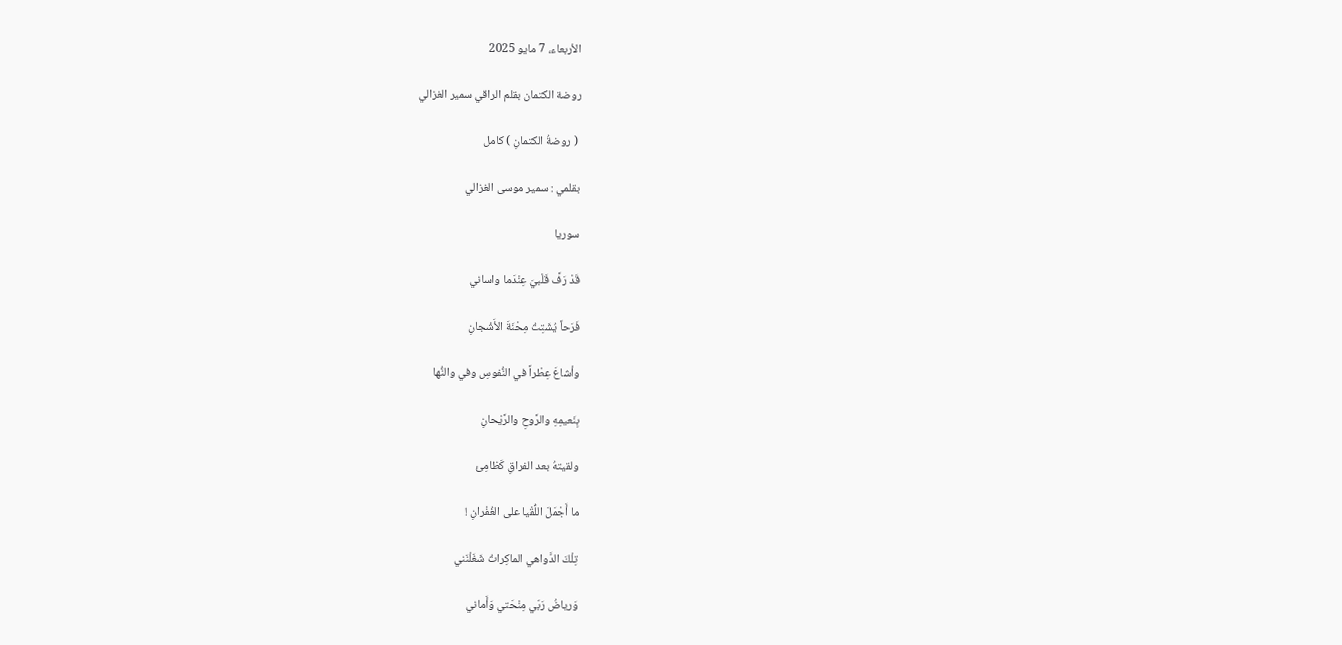الأربعاء، 7 مايو 2025

روضة الكتمان بقلم الراقي سمير الغزالي

 ( روضةُ الكتمانِ ) كامل

بقلمي : سمير موسى الغزالي

سوريا

قَدْ رَفَّ قَلْبيَ عِنْدَما واساني

فَرَحاً يُشَتِتُ مِحْنَةَ الأَشْجانِ

وأشاعَ عِطْراً في النُّفوسِ وفي والنُّها

بِنَعيمِهِ والرَّوحِ والرَّيْحانِ

ولقيتهُ بعد الفراقِ كَظامِئ

ما أَجْمَلَ اللُّقْيا على الغُفْرانِ !

تِلْكَ الدَّواهي الماكِراتُ شَغَلْنَني

وَرياضُ رَبّي مِنْحَتي وَأَماني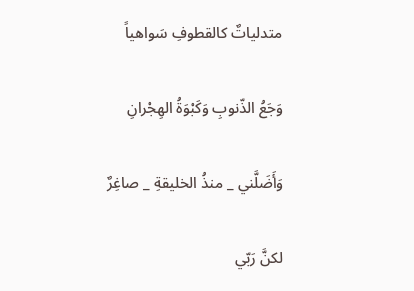متدلياتٌ كالقطوفِ سَواهياً

وَجَعُ الذّنوبِ وَكَبْوَةُ الهِجْرانِ

وَأَضَلَّني _ منذُ الخليقةِ _ صاغِرٌ

لكنَّ رَبّي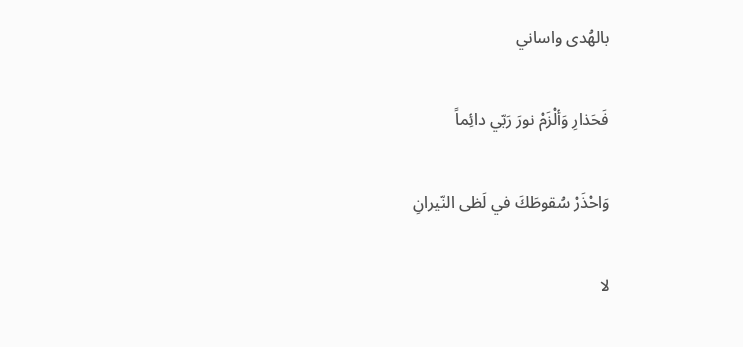بالهُدى واساني

فَحَذارِ وَألْزَمْ نورَ رَبّي دائِماً

وَاحْذَرْ سُقوطَكَ في لَظى النّيرانِ

لا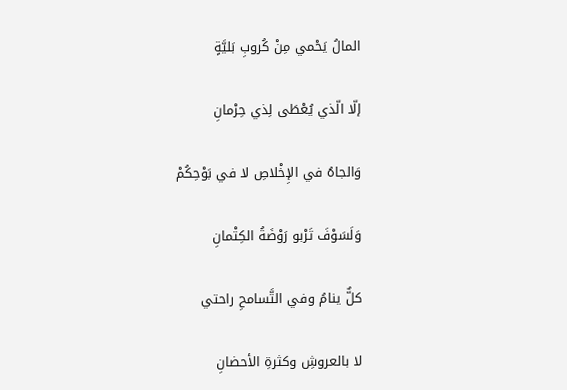المالُ يَحْمي مِنْ كُروبِ بَليَّةٍ

إلّا الّذي يُعْطَى لِذي حِرْمانِ

وَالجاهُ في الإِخْلاصِ لا في بَوْحِكُمْ

وَلَسَوْفَ تَرْبو رَوْضَةُ الكِتْمانِ

كلٌّ ينامُ وفي التَّسامحِ راحتي

لا بالعروشِ وكثرةِ الأحضانِ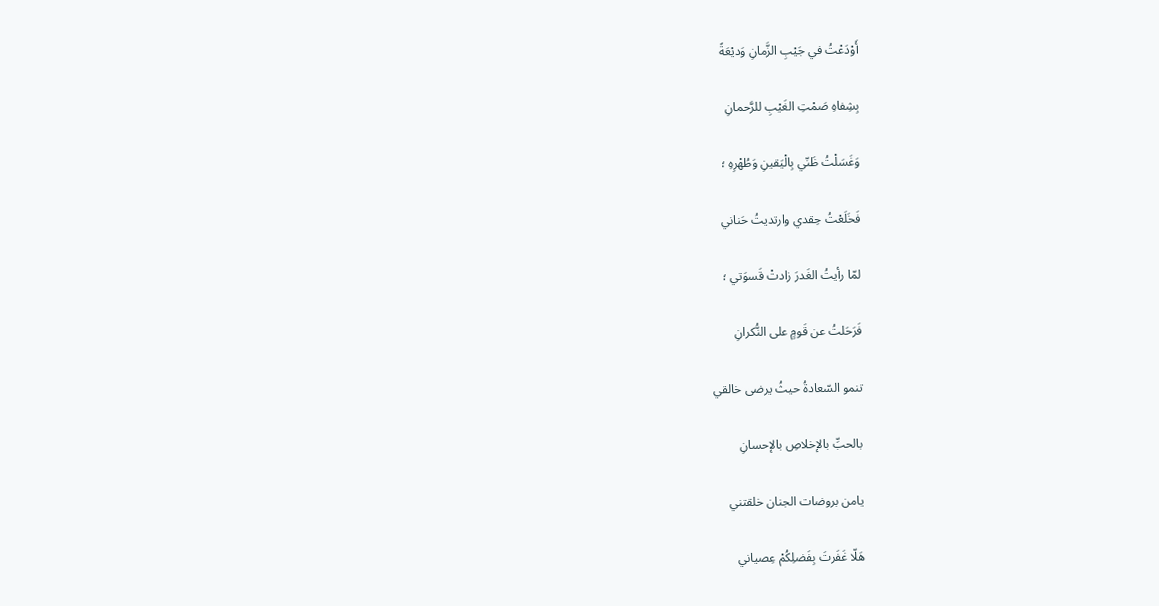أَوْدَعْتُ في جَيْبِ الزَّمانِ وَديْعَةً

بِشِفاهِ صَمْتِ الغَيْبِ للرَّحمانِ

وَغَسَلْتُ ظَنّي بِالْيَقينِ وَطُهْرِهِ ؛

فَخَلَعْتُ حِقدي وارتديتُ حَناني

لمّا رأيتُ الغَدرَ زادتْ قَسوَتي ؛

فَرَحَلتُ عن قَومٍ على النُّكرانِ

تنمو السّعادةُ حيثُ يرضى خالقي

بالحبِّ بالإخلاصِ بالإحسانِ

يامن بروضات الجنان خلقتني

هَلّا غَفَرتَ بِفَضلِكُمْ عِصياني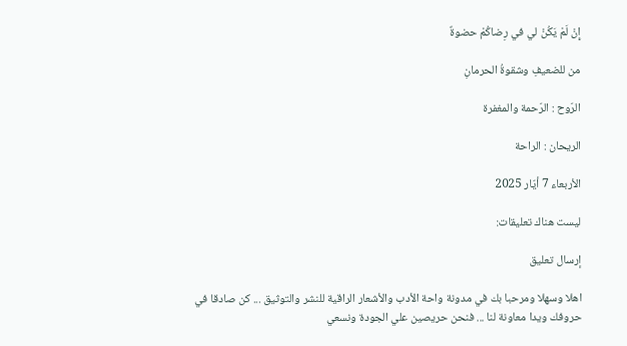إِنْ لَمْ يَكُنْ لي في رِضاكُمْ حضوةٌ

من للضعيفِ وشقوةُ الحرمانِ

الرّوح : الرّحمة والمغفرة

الريحان : الراحة

الأربعاء 7 أيّار 2025

ليست هناك تعليقات:

إرسال تعليق

اهلا وسهلا ومرحبا بك في مدونة واحة الأدب والأشعار الراقية للنشر والتوثيق ... كن صادقا في حروفك ويدا معاونة لنا ... فنحن حريصين علي الجودة ونسعي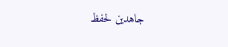جاهدين لحفظ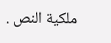ملكية النص .